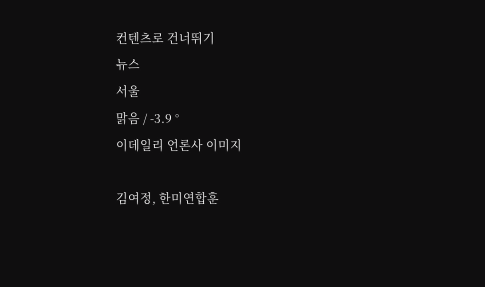컨텐츠로 건너뛰기
뉴스
서울
맑음 / -3.9 °
이데일리 언론사 이미지

김여정, 한미연합훈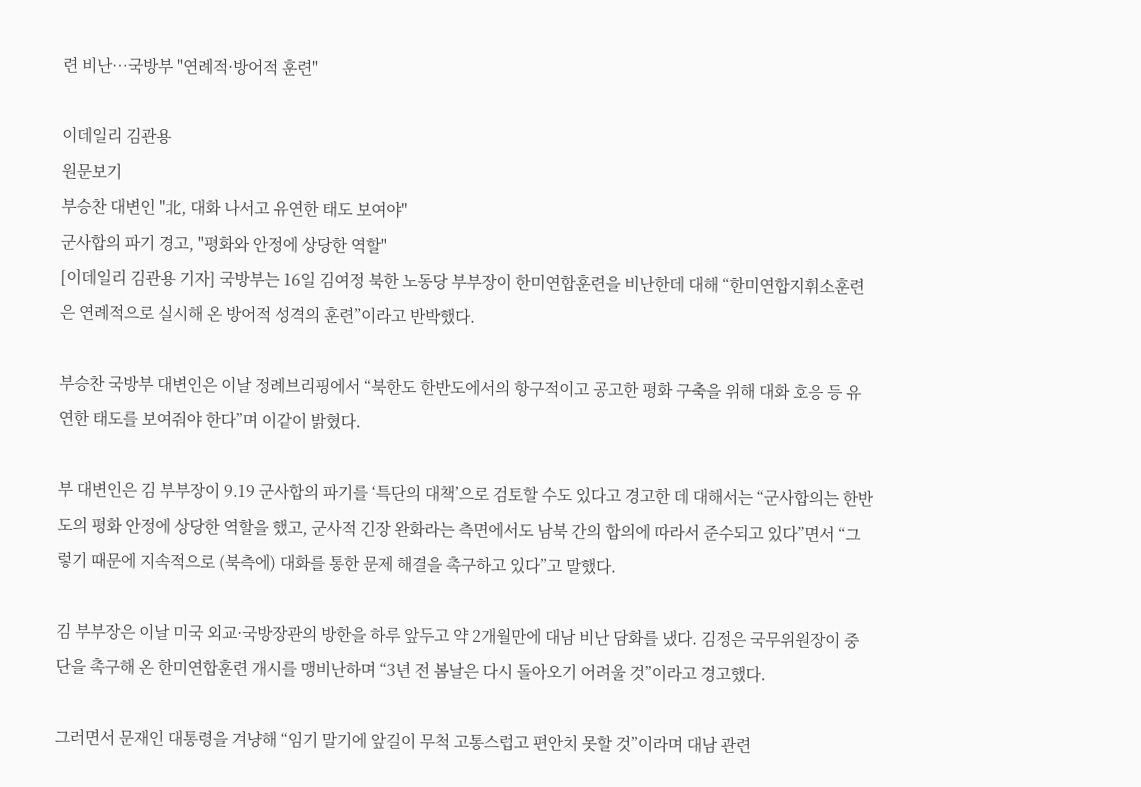련 비난…국방부 "연례적·방어적 훈련"

이데일리 김관용
원문보기
부승찬 대변인 "北, 대화 나서고 유연한 태도 보여야"
군사합의 파기 경고, "평화와 안정에 상당한 역할"
[이데일리 김관용 기자] 국방부는 16일 김여정 북한 노동당 부부장이 한미연합훈련을 비난한데 대해 “한미연합지휘소훈련은 연례적으로 실시해 온 방어적 성격의 훈련”이라고 반박했다.

부승찬 국방부 대변인은 이날 정례브리핑에서 “북한도 한반도에서의 항구적이고 공고한 평화 구축을 위해 대화 호응 등 유연한 태도를 보여줘야 한다”며 이같이 밝혔다.

부 대변인은 김 부부장이 9.19 군사합의 파기를 ‘특단의 대책’으로 검토할 수도 있다고 경고한 데 대해서는 “군사합의는 한반도의 평화 안정에 상당한 역할을 했고, 군사적 긴장 완화라는 측면에서도 남북 간의 합의에 따라서 준수되고 있다”면서 “그렇기 때문에 지속적으로 (북측에) 대화를 통한 문제 해결을 촉구하고 있다”고 말했다.

김 부부장은 이날 미국 외교·국방장관의 방한을 하루 앞두고 약 2개월만에 대남 비난 담화를 냈다. 김정은 국무위원장이 중단을 촉구해 온 한미연합훈련 개시를 맹비난하며 “3년 전 봄날은 다시 돌아오기 어려울 것”이라고 경고했다.

그러면서 문재인 대통령을 겨냥해 “임기 말기에 앞길이 무척 고통스럽고 편안치 못할 것”이라며 대남 관련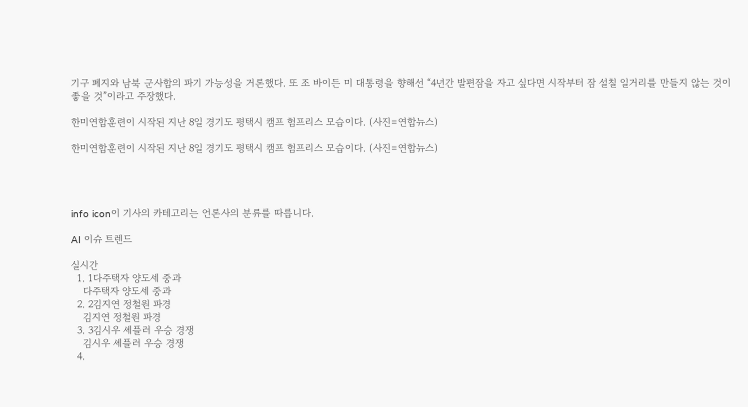기구 폐지와 남북 군사합의 파기 가능성을 거론했다. 또 조 바이든 미 대통령을 향해선 “4년간 발편잠을 자고 싶다면 시작부터 잠 설칠 일거리를 만들지 않는 것이 좋을 것”이라고 주장했다.

한미연합훈련이 시작된 지난 8일 경기도 평택시 캠프 험프리스 모습이다. (사진=연합뉴스)

한미연합훈련이 시작된 지난 8일 경기도 평택시 캠프 험프리스 모습이다. (사진=연합뉴스)




info icon이 기사의 카테고리는 언론사의 분류를 따릅니다.

AI 이슈 트렌드

실시간
  1. 1다주택자 양도세 중과
    다주택자 양도세 중과
  2. 2김지연 정철원 파경
    김지연 정철원 파경
  3. 3김시우 셰플러 우승 경쟁
    김시우 셰플러 우승 경쟁
  4.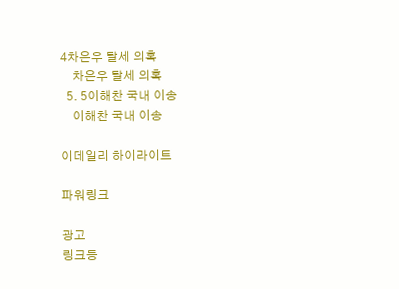4차은우 탈세 의혹
    차은우 탈세 의혹
  5. 5이해찬 국내 이송
    이해찬 국내 이송

이데일리 하이라이트

파워링크

광고
링크등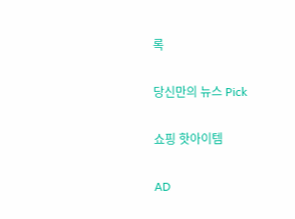록

당신만의 뉴스 Pick

쇼핑 핫아이템

AD